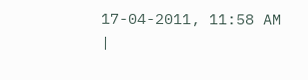17-04-2011, 11:58 AM
|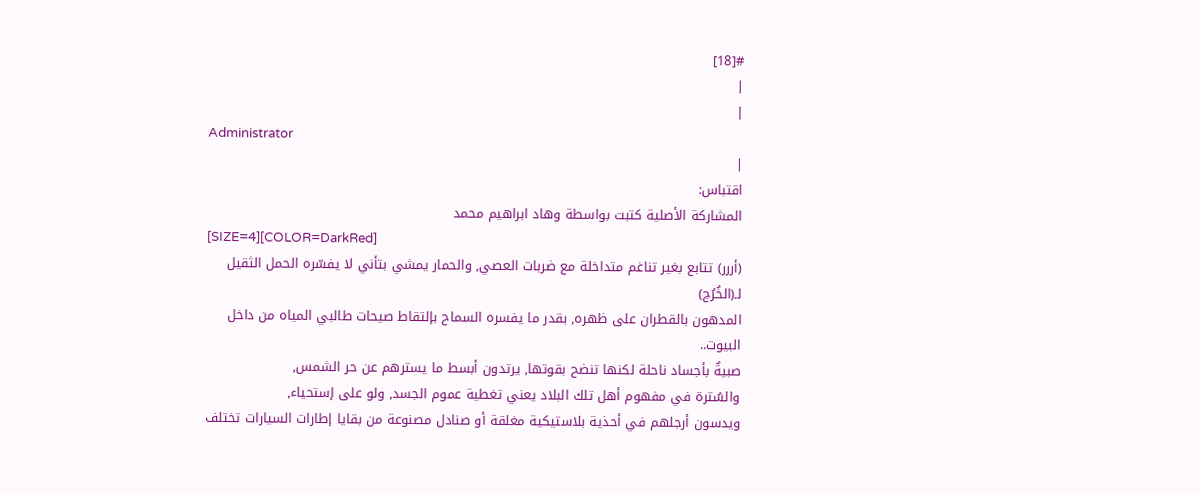#[18]
|
|
Administrator
|
اقتباس:
المشاركة الأصلية كتبت بواسطة وهاد ابراهيم محمد
[SIZE=4][COLOR=DarkRed]
(أررر) تتابع بغير تناغم متداخلة مع ضربات العصي, والحمار يمشي بتأني لا يفسّره الحمل الثقيل لـ(الخُرُج)
المدهون بالقطران على ظهره, بقدر ما يفسره السماح بإلتقاط صيحات طالبي المياه من داخل البيوت..
صبيةٌ بأجساد ناحلة لكنها تنضح بقوتها, يرتدون أبسط ما يسترهم عن حر الشمس,
والسُترة في مفهوم أهل تلك البلاد يعني تغطية عموم الجسد, ولو على إستحياء,
ويدسون أرجلهم في أحذية بلاستيكية مغلقة أو صنادل مصنوعة من بقايا إطارات السيارات تختلف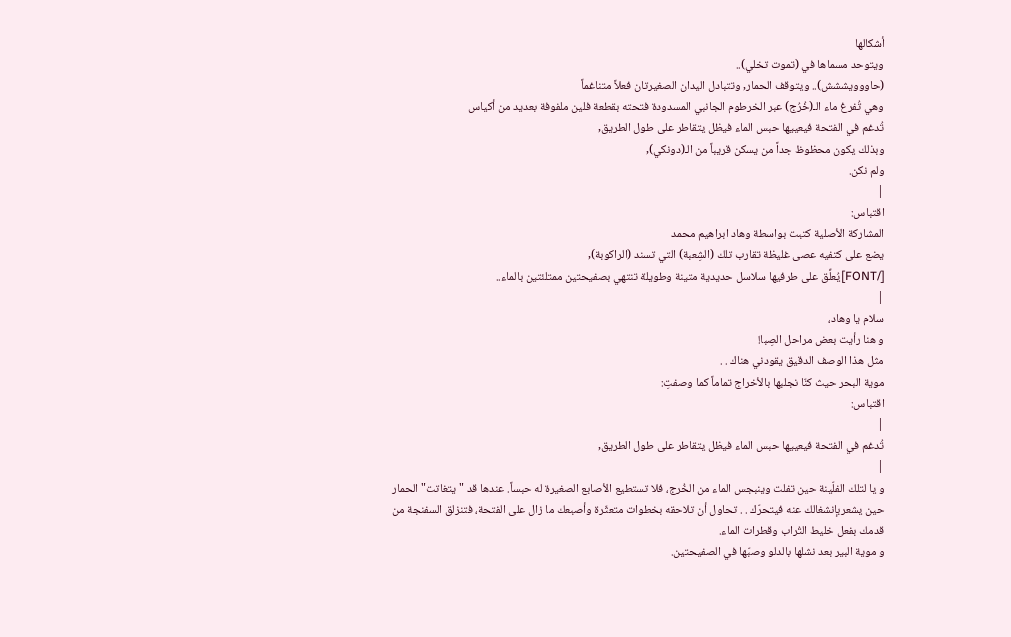أشكالها
ويتوحد مسماها في (تموت تخلي)..
(حاووويششش).. ويتوقف الحمار, وتتبادل اليدان الصغيرتان فعلاً متناغماً
وهي تُفرغ ماء الـ(خُرُج) عبر الخرطوم الجانبي المسدودة فتحته بقطعة فلين ملفوفة بعديد من أكياس
تُدغم في الفتحة فيعييها حبس الماء فيظل يتقاطر على طول الطريق,
وبذلك يكون محظوظ جداً من يسكن قريباً من الـ(دونكي),
ولم نكن.
|
اقتباس:
المشاركة الأصلية كتبت بواسطة وهاد ابراهيم محمد
يضع على كتفيه عصى غليظة تقارب تلك (الشِعبة) التي تسند (الراكوبة),
[/FONT]يُعلِّق على طرفيها سلاسل حديدية متينة وطويلة تنتهي بصفيحتين ممتلئتين بالماء..
|
سلام يا وهاد،
و هنا رأيت بعض مراحل الصِبا!
مثل هذا الوصف الدقيق يقودني هناك . .
موية البحر حيث كنّا نجلبها بالأخراج تماماً كما وصفتِ:
اقتباس:
|
تُدغم في الفتحة فيعييها حبس الماء فيظل يتقاطر على طول الطريق,
|
و يا لتلك الفلّينة حين تفلت وينبجس الماء من الخُرج، فلا تستطيع الأصابع الصغيرة له حبساً. عندها قد "يتغاتت" الحمار حين يشعربإنشغالك عنه فيتحرّك . . تحاول أن تلاحقه بخطوات متعثّرة وأصبعك ما زال على الفتحة، فتنزلق السفنجة من قدمك بفعل خليط التُراب وقطرات الماء.
و موية البير بعد نشلها بالدلو وصبّها في الصفيحتين.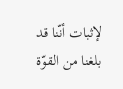لإثبات أنّنا قد بلغنا من القوّة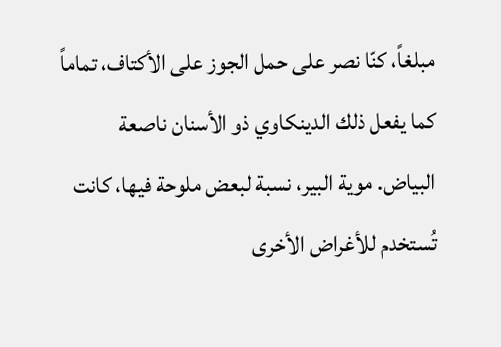مبلغاً، كنّا نصر على حمل الجوز على الأكتاف، تماماً كما يفعل ذلك الدينكاوي ذو الأسنان ناصعة البياض. موية البير، نسبة لبعض ملوحة فيها، كانت تُستخدم للأغراض الأخرى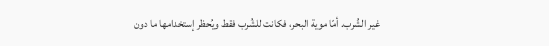غير الشُرب. أمّا موية البحر، فكانت للشُرب فقط ويُحظر إستخدامها ما دون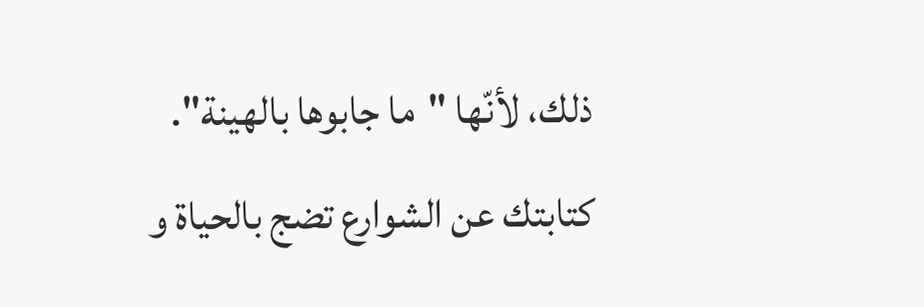ذلك، لأنّها "ما جابوها بالهينة".
كتابتك عن الشوارع تضج بالحياة و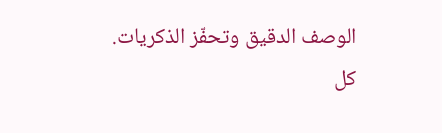الوصف الدقيق وتحفّز الذكريات.
كل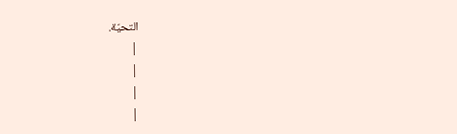التحيّة.
|
|
|
|